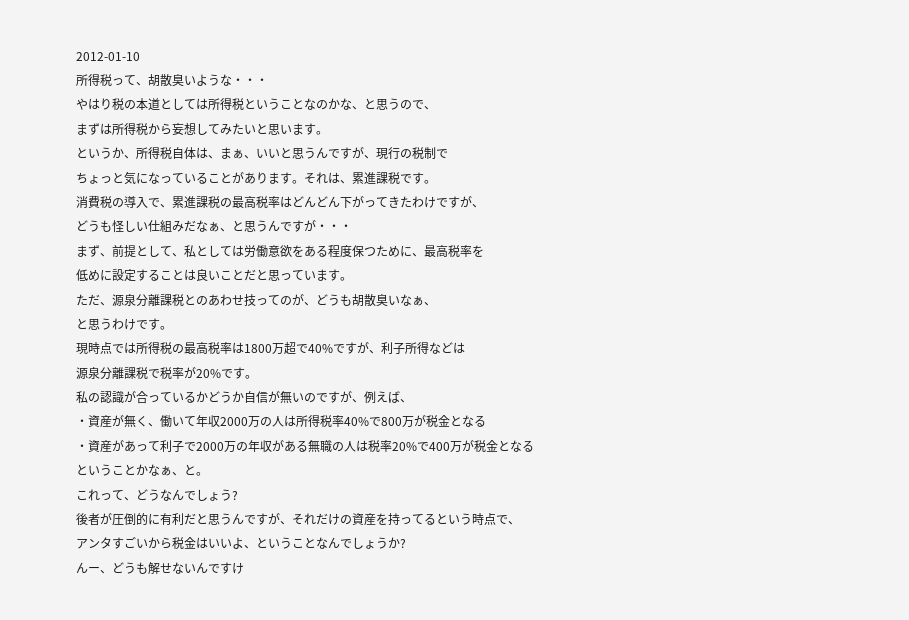2012-01-10
所得税って、胡散臭いような・・・
やはり税の本道としては所得税ということなのかな、と思うので、
まずは所得税から妄想してみたいと思います。
というか、所得税自体は、まぁ、いいと思うんですが、現行の税制で
ちょっと気になっていることがあります。それは、累進課税です。
消費税の導入で、累進課税の最高税率はどんどん下がってきたわけですが、
どうも怪しい仕組みだなぁ、と思うんですが・・・
まず、前提として、私としては労働意欲をある程度保つために、最高税率を
低めに設定することは良いことだと思っています。
ただ、源泉分離課税とのあわせ技ってのが、どうも胡散臭いなぁ、
と思うわけです。
現時点では所得税の最高税率は1800万超で40%ですが、利子所得などは
源泉分離課税で税率が20%です。
私の認識が合っているかどうか自信が無いのですが、例えば、
・資産が無く、働いて年収2000万の人は所得税率40%で800万が税金となる
・資産があって利子で2000万の年収がある無職の人は税率20%で400万が税金となる
ということかなぁ、と。
これって、どうなんでしょう?
後者が圧倒的に有利だと思うんですが、それだけの資産を持ってるという時点で、
アンタすごいから税金はいいよ、ということなんでしょうか?
んー、どうも解せないんですけ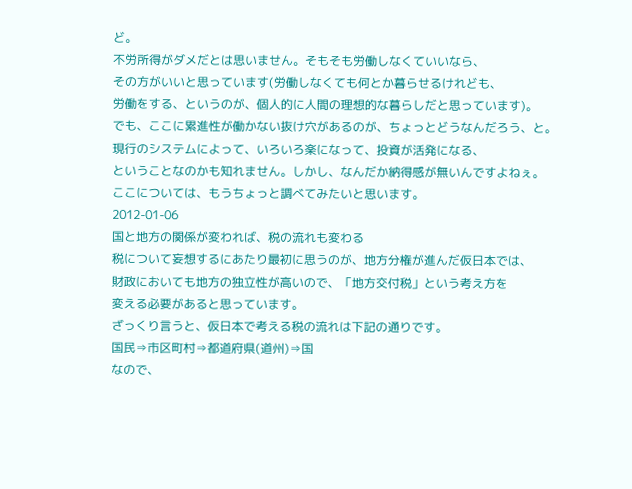ど。
不労所得がダメだとは思いません。そもそも労働しなくていいなら、
その方がいいと思っています(労働しなくても何とか暮らせるけれども、
労働をする、というのが、個人的に人間の理想的な暮らしだと思っています)。
でも、ここに累進性が働かない抜け穴があるのが、ちょっとどうなんだろう、と。
現行のシステムによって、いろいろ楽になって、投資が活発になる、
ということなのかも知れません。しかし、なんだか納得感が無いんですよねぇ。
ここについては、もうちょっと調べてみたいと思います。
2012-01-06
国と地方の関係が変われば、税の流れも変わる
税について妄想するにあたり最初に思うのが、地方分権が進んだ仮日本では、
財政においても地方の独立性が高いので、「地方交付税」という考え方を
変える必要があると思っています。
ざっくり言うと、仮日本で考える税の流れは下記の通りです。
国民⇒市区町村⇒都道府県(道州)⇒国
なので、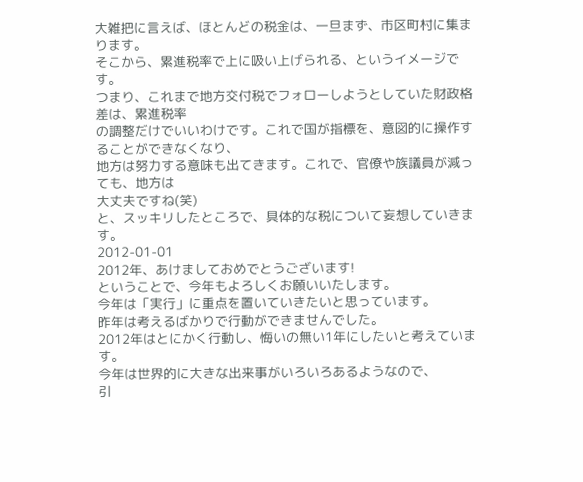大雑把に言えば、ほとんどの税金は、一旦まず、市区町村に集まります。
そこから、累進税率で上に吸い上げられる、というイメージです。
つまり、これまで地方交付税でフォローしようとしていた財政格差は、累進税率
の調整だけでいいわけです。これで国が指標を、意図的に操作することができなくなり、
地方は努力する意味も出てきます。これで、官僚や族議員が減っても、地方は
大丈夫ですね(笑)
と、スッキリしたところで、具体的な税について妄想していきます。
2012-01-01
2012年、あけましておめでとうございます!
ということで、今年もよろしくお願いいたします。
今年は「実行」に重点を置いていきたいと思っています。
昨年は考えるばかりで行動ができませんでした。
2012年はとにかく行動し、悔いの無い1年にしたいと考えています。
今年は世界的に大きな出来事がいろいろあるようなので、
引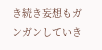き続き妄想もガンガンしていき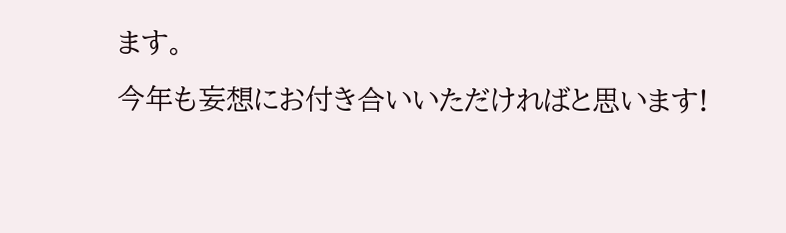ます。
今年も妄想にお付き合いいただければと思います!